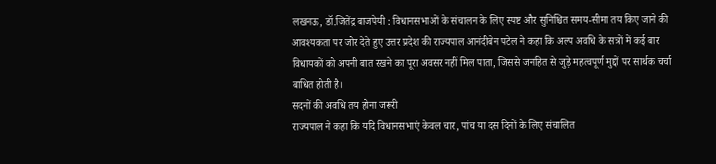लखनऊ, डॉ.जितेंद्र बाजपेयी : विधानसभाओं के संचालन के लिए स्पष्ट और सुनिश्चित समय-सीमा तय किए जाने की आवश्यकता पर जोर देते हुए उत्तर प्रदेश की राज्यपाल आनंदीबेन पटेल ने कहा कि अल्प अवधि के सत्रों में कई बार विधायकों को अपनी बात रखने का पूरा अवसर नहीं मिल पाता, जिससे जनहित से जुड़े महत्वपूर्ण मुद्दों पर सार्थक चर्चा बाधित होती है।
सदनों की अवधि तय होना जरूरी
राज्यपाल ने कहा कि यदि विधानसभाएं केवल चार, पांच या दस दिनों के लिए संचालित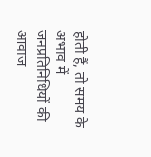होती हैं, तो समय के अभाव में जनप्रतिनिधियों की आवाज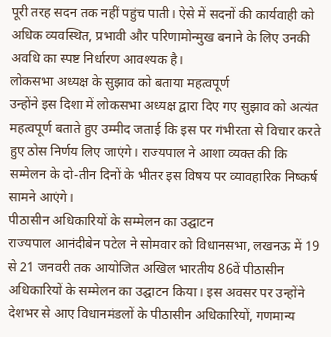पूरी तरह सदन तक नहीं पहुंच पाती। ऐसे में सदनों की कार्यवाही को अधिक व्यवस्थित, प्रभावी और परिणामोन्मुख बनाने के लिए उनकी अवधि का स्पष्ट निर्धारण आवश्यक है।
लोकसभा अध्यक्ष के सुझाव को बताया महत्वपूर्ण
उन्होंने इस दिशा में लोकसभा अध्यक्ष द्वारा दिए गए सुझाव को अत्यंत महत्वपूर्ण बताते हुए उम्मीद जताई कि इस पर गंभीरता से विचार करते हुए ठोस निर्णय लिए जाएंगे। राज्यपाल ने आशा व्यक्त की कि सम्मेलन के दो-तीन दिनों के भीतर इस विषय पर व्यावहारिक निष्कर्ष सामने आएंगे।
पीठासीन अधिकारियों के सम्मेलन का उद्घाटन
राज्यपाल आनंदीबेन पटेल ने सोमवार को विधानसभा, लखनऊ में 19 से 21 जनवरी तक आयोजित अखिल भारतीय 86वें पीठासीन अधिकारियों के सम्मेलन का उद्घाटन किया। इस अवसर पर उन्होंने देशभर से आए विधानमंडलों के पीठासीन अधिकारियों, गणमान्य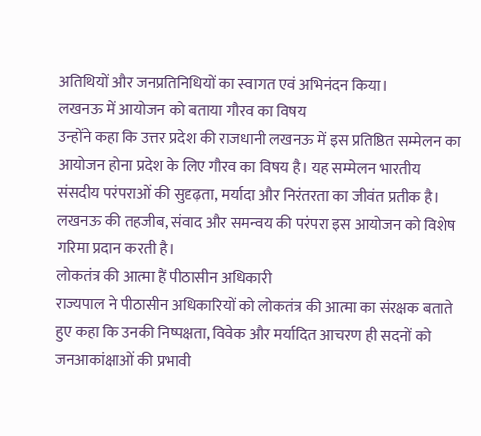अतिथियों और जनप्रतिनिधियों का स्वागत एवं अभिनंदन किया।
लखनऊ में आयोजन को बताया गौरव का विषय
उन्होंने कहा कि उत्तर प्रदेश की राजधानी लखनऊ में इस प्रतिष्ठित सम्मेलन का आयोजन होना प्रदेश के लिए गौरव का विषय है। यह सम्मेलन भारतीय संसदीय परंपराओं की सुदृढ़ता, मर्यादा और निरंतरता का जीवंत प्रतीक है। लखनऊ की तहजीब, संवाद और समन्वय की परंपरा इस आयोजन को विशेष गरिमा प्रदान करती है।
लोकतंत्र की आत्मा हैं पीठासीन अधिकारी
राज्यपाल ने पीठासीन अधिकारियों को लोकतंत्र की आत्मा का संरक्षक बताते हुए कहा कि उनकी निष्पक्षता, विवेक और मर्यादित आचरण ही सदनों को जनआकांक्षाओं की प्रभावी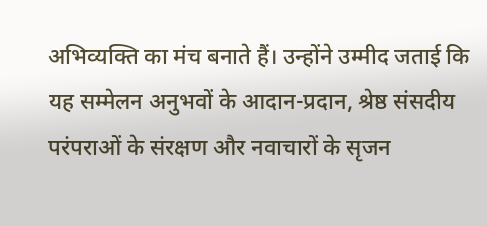अभिव्यक्ति का मंच बनाते हैं। उन्होंने उम्मीद जताई कि यह सम्मेलन अनुभवों के आदान-प्रदान, श्रेष्ठ संसदीय परंपराओं के संरक्षण और नवाचारों के सृजन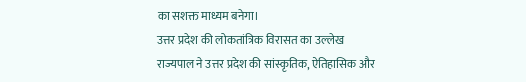का सशक्त माध्यम बनेगा।
उत्तर प्रदेश की लोकतांत्रिक विरासत का उल्लेख
राज्यपाल ने उत्तर प्रदेश की सांस्कृतिक, ऐतिहासिक और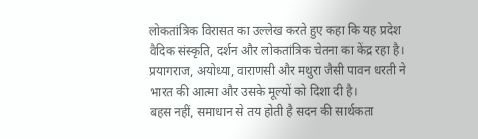लोकतांत्रिक विरासत का उल्लेख करते हुए कहा कि यह प्रदेश वैदिक संस्कृति, दर्शन और लोकतांत्रिक चेतना का केंद्र रहा है। प्रयागराज, अयोध्या, वाराणसी और मथुरा जैसी पावन धरती ने भारत की आत्मा और उसके मूल्यों को दिशा दी है।
बहस नहीं, समाधान से तय होती है सदन की सार्थकता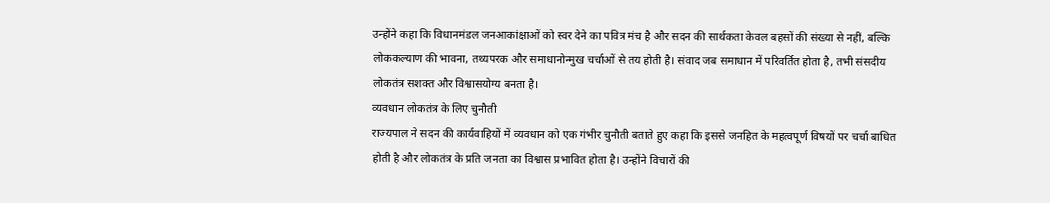उन्होंने कहा कि विधानमंडल जनआकांक्षाओं को स्वर देने का पवित्र मंच है और सदन की सार्थकता केवल बहसों की संख्या से नहीं, बल्कि लोककल्याण की भावना, तथ्यपरक और समाधानोन्मुख चर्चाओं से तय होती है। संवाद जब समाधान में परिवर्तित होता है, तभी संसदीय लोकतंत्र सशक्त और विश्वासयोग्य बनता है।
व्यवधान लोकतंत्र के लिए चुनौती
राज्यपाल ने सदन की कार्यवाहियों में व्यवधान को एक गंभीर चुनौती बताते हुए कहा कि इससे जनहित के महत्वपूर्ण विषयों पर चर्चा बाधित होती है और लोकतंत्र के प्रति जनता का विश्वास प्रभावित होता है। उन्होंने विचारों की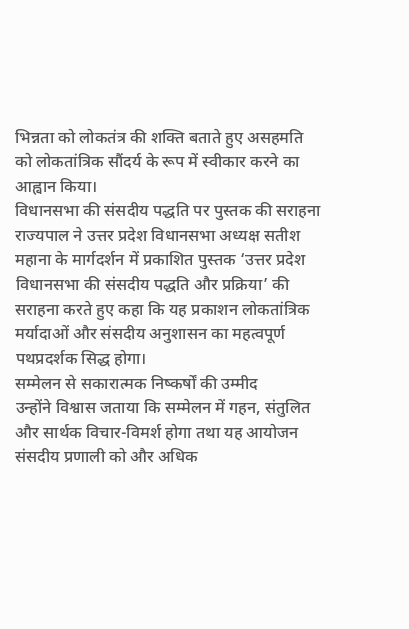भिन्नता को लोकतंत्र की शक्ति बताते हुए असहमति को लोकतांत्रिक सौंदर्य के रूप में स्वीकार करने का आह्वान किया।
विधानसभा की संसदीय पद्धति पर पुस्तक की सराहना
राज्यपाल ने उत्तर प्रदेश विधानसभा अध्यक्ष सतीश महाना के मार्गदर्शन में प्रकाशित पुस्तक ‘उत्तर प्रदेश विधानसभा की संसदीय पद्धति और प्रक्रिया’ की सराहना करते हुए कहा कि यह प्रकाशन लोकतांत्रिक मर्यादाओं और संसदीय अनुशासन का महत्वपूर्ण पथप्रदर्शक सिद्ध होगा।
सम्मेलन से सकारात्मक निष्कर्षों की उम्मीद
उन्होंने विश्वास जताया कि सम्मेलन में गहन, संतुलित और सार्थक विचार-विमर्श होगा तथा यह आयोजन संसदीय प्रणाली को और अधिक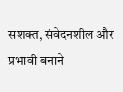सशक्त, संवेदनशील और प्रभावी बनाने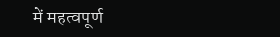में महत्वपूर्ण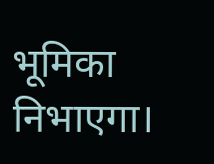भूमिका निभाएगा।